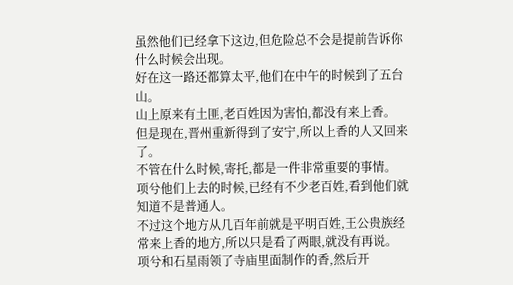虽然他们已经拿下这边,但危险总不会是提前告诉你什么时候会出现。
好在这一路还都算太平,他们在中午的时候到了五台山。
山上原来有土匪,老百姓因为害怕,都没有来上香。
但是现在,晋州重新得到了安宁,所以上香的人又回来了。
不管在什么时候,寄托,都是一件非常重要的事情。
项兮他们上去的时候,已经有不少老百姓,看到他们就知道不是普通人。
不过这个地方从几百年前就是平明百姓,王公贵族经常来上香的地方,所以只是看了两眼,就没有再说。
项兮和石星雨领了寺庙里面制作的香,然后开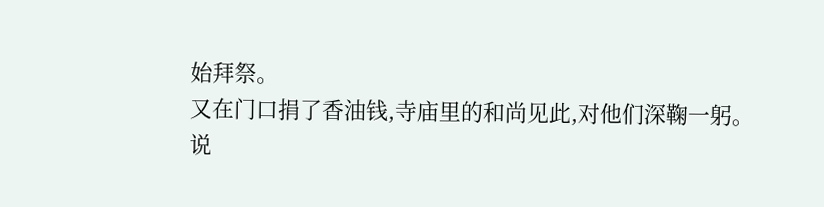始拜祭。
又在门口捐了香油钱,寺庙里的和尚见此,对他们深鞠一躬。
说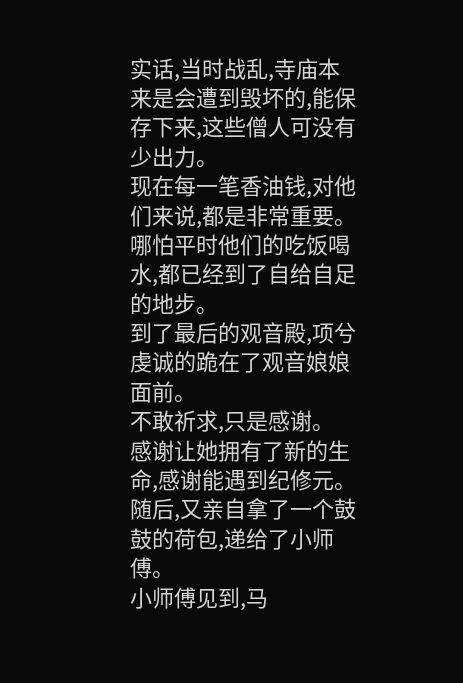实话,当时战乱,寺庙本来是会遭到毁坏的,能保存下来,这些僧人可没有少出力。
现在每一笔香油钱,对他们来说,都是非常重要。
哪怕平时他们的吃饭喝水,都已经到了自给自足的地步。
到了最后的观音殿,项兮虔诚的跪在了观音娘娘面前。
不敢祈求,只是感谢。
感谢让她拥有了新的生命,感谢能遇到纪修元。
随后,又亲自拿了一个鼓鼓的荷包,递给了小师傅。
小师傅见到,马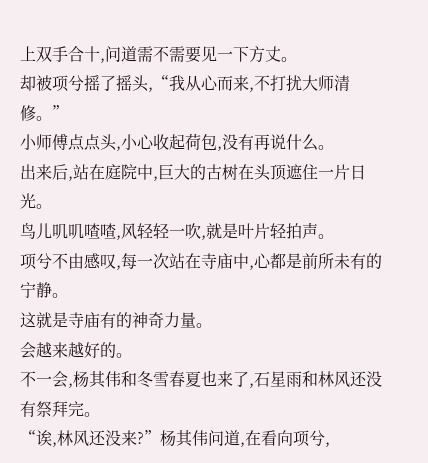上双手合十,问道需不需要见一下方丈。
却被项兮摇了摇头,“我从心而来,不打扰大师清修。”
小师傅点点头,小心收起荷包,没有再说什么。
出来后,站在庭院中,巨大的古树在头顶遮住一片日光。
鸟儿叽叽喳喳,风轻轻一吹,就是叶片轻拍声。
项兮不由感叹,每一次站在寺庙中,心都是前所未有的宁静。
这就是寺庙有的神奇力量。
会越来越好的。
不一会,杨其伟和冬雪春夏也来了,石星雨和林风还没有祭拜完。
“诶,林风还没来?”杨其伟问道,在看向项兮,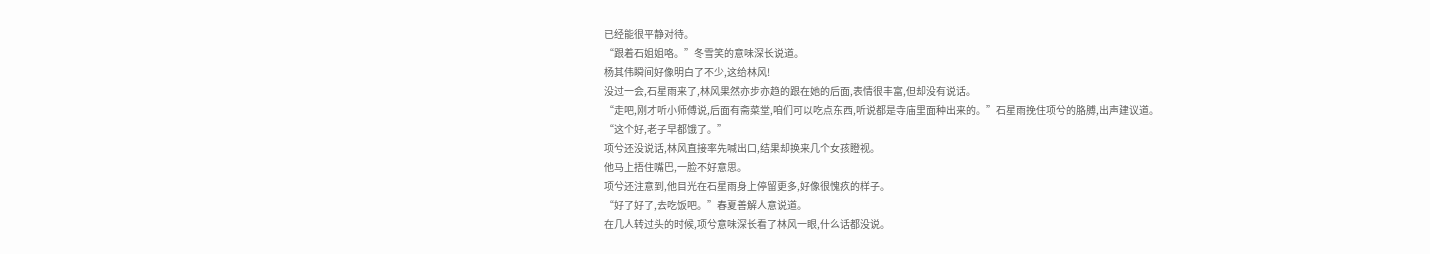已经能很平静对待。
“跟着石姐姐咯。”冬雪笑的意味深长说道。
杨其伟瞬间好像明白了不少,这给林风!
没过一会,石星雨来了,林风果然亦步亦趋的跟在她的后面,表情很丰富,但却没有说话。
“走吧,刚才听小师傅说,后面有斋菜堂,咱们可以吃点东西,听说都是寺庙里面种出来的。”石星雨挽住项兮的胳膊,出声建议道。
“这个好,老子早都饿了。”
项兮还没说话,林风直接率先喊出口,结果却换来几个女孩瞪视。
他马上捂住嘴巴,一脸不好意思。
项兮还注意到,他目光在石星雨身上停留更多,好像很愧疚的样子。
“好了好了,去吃饭吧。”春夏善解人意说道。
在几人转过头的时候,项兮意味深长看了林风一眼,什么话都没说。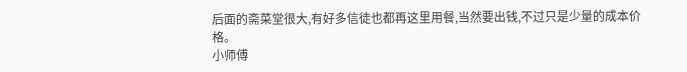后面的斋菜堂很大,有好多信徒也都再这里用餐,当然要出钱,不过只是少量的成本价格。
小师傅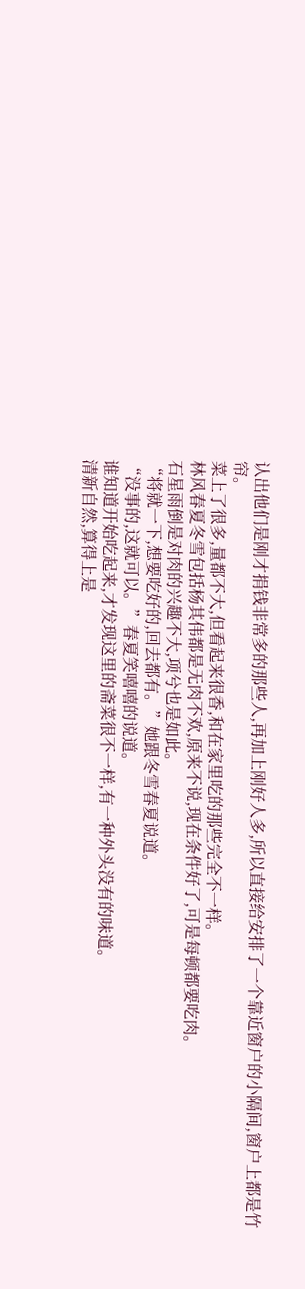认出他们是刚才捐钱非常多的那些人,再加上刚好人多,所以直接给安排了一个靠近窗户的小隔间,窗户上都是竹帘。
菜上了很多,量都不大,但看起来很香,和在家里吃的那些完全不一样。
林风春夏冬雪包括杨其伟都是无肉不欢,原来不说,现在条件好了,可是每顿都要吃肉。
石星雨倒是对肉的兴趣不大,项兮也是如此。
“将就一下,想要吃好的,回去都有。”她跟冬雪春夏说道。
“没事的,这就可以。”春夏笑嘻嘻的说道。
谁知道开始吃起来,才发现这里的斋菜很不一样,有一种外头没有的味道。
清新自然,算得上是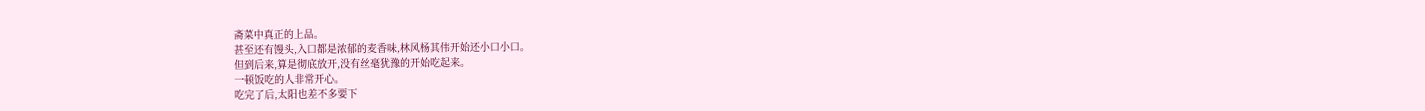斋菜中真正的上品。
甚至还有馒头,入口都是浓郁的麦香味,林风杨其伟开始还小口小口。
但到后来,算是彻底放开,没有丝毫犹豫的开始吃起来。
一顿饭吃的人非常开心。
吃完了后,太阳也差不多要下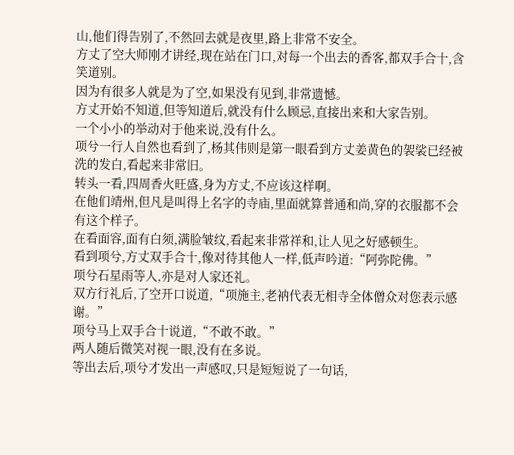山,他们得告别了,不然回去就是夜里,路上非常不安全。
方丈了空大师刚才讲经,现在站在门口,对每一个出去的香客,都双手合十,含笑道别。
因为有很多人就是为了空,如果没有见到,非常遗憾。
方丈开始不知道,但等知道后,就没有什么顾忌,直接出来和大家告别。
一个小小的举动对于他来说,没有什么。
项兮一行人自然也看到了,杨其伟则是第一眼看到方丈姜黄色的袈裟已经被洗的发白,看起来非常旧。
转头一看,四周香火旺盛,身为方丈,不应该这样啊。
在他们靖州,但凡是叫得上名字的寺庙,里面就算普通和尚,穿的衣服都不会有这个样子。
在看面容,面有白须,满脸皱纹,看起来非常祥和,让人见之好感顿生。
看到项兮,方丈双手合十,像对待其他人一样,低声吟道:“阿弥陀佛。”
项兮石星雨等人,亦是对人家还礼。
双方行礼后,了空开口说道,“项施主,老衲代表无相寺全体僧众对您表示感谢。”
项兮马上双手合十说道,“不敢不敢。”
两人随后微笑对视一眼,没有在多说。
等出去后,项兮才发出一声感叹,只是短短说了一句话,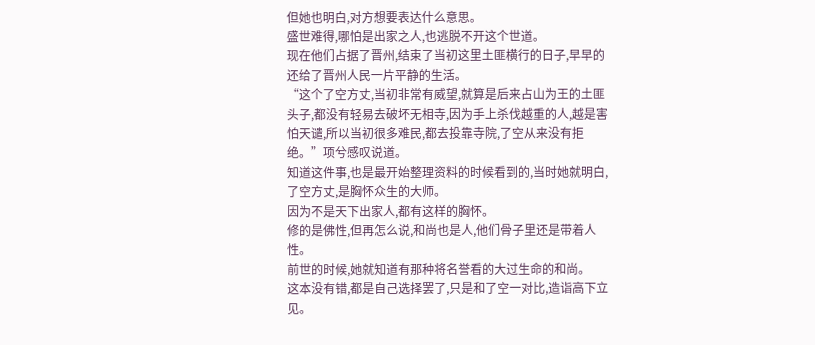但她也明白,对方想要表达什么意思。
盛世难得,哪怕是出家之人,也逃脱不开这个世道。
现在他们占据了晋州,结束了当初这里土匪横行的日子,早早的还给了晋州人民一片平静的生活。
“这个了空方丈,当初非常有威望,就算是后来占山为王的土匪头子,都没有轻易去破坏无相寺,因为手上杀伐越重的人,越是害怕天谴,所以当初很多难民,都去投靠寺院,了空从来没有拒绝。”项兮感叹说道。
知道这件事,也是最开始整理资料的时候看到的,当时她就明白,了空方丈,是胸怀众生的大师。
因为不是天下出家人,都有这样的胸怀。
修的是佛性,但再怎么说,和尚也是人,他们骨子里还是带着人性。
前世的时候,她就知道有那种将名誉看的大过生命的和尚。
这本没有错,都是自己选择罢了,只是和了空一对比,造诣高下立见。